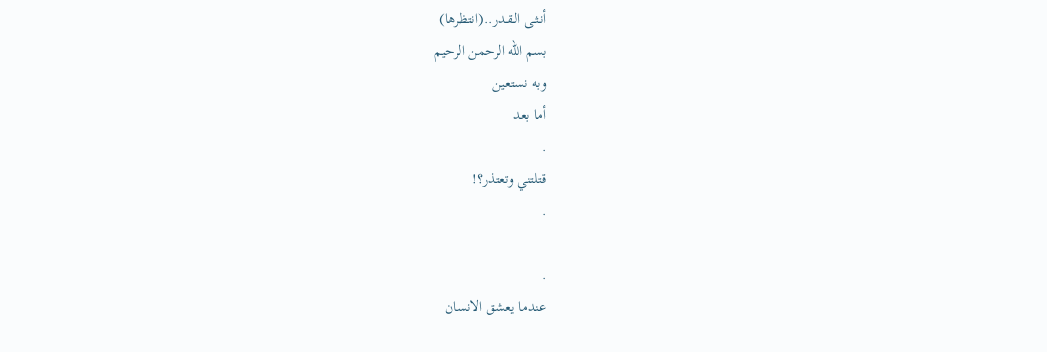أنـثـى الـقـدر..(انتظرها)
بسم الله الرحمن الرحيم
وبه نستعين
أما بعد
.
قتلتني وتعتذر؟!
.

.
عندما يعشق الانسان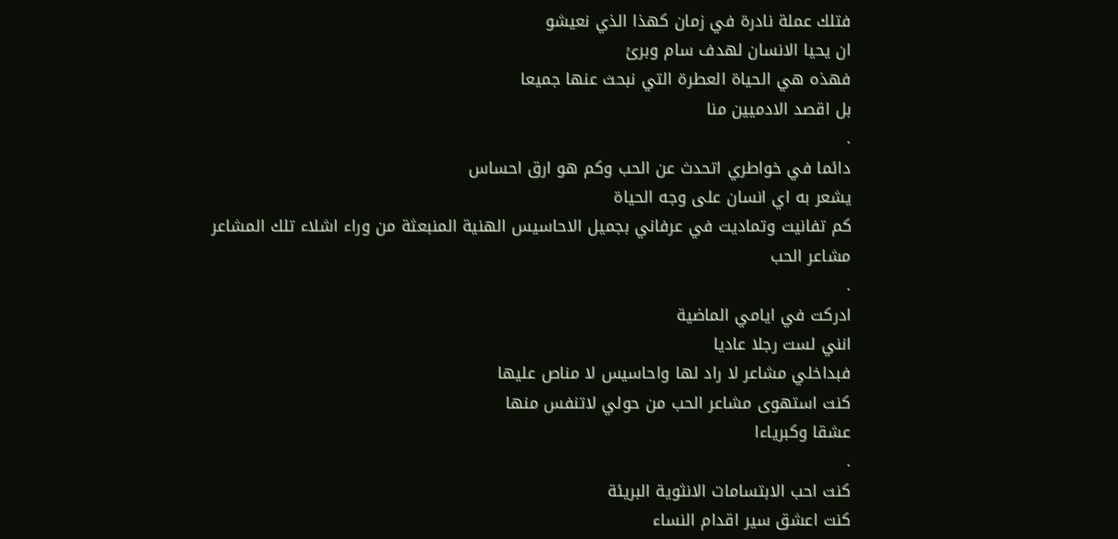فتلك عملة نادرة في زمان كهذا الذي نعيشو
ان يحيا الانسان لهدف سام وبرئ
فهذه هي الحياة العطرة التي نبحث عنها جميعا
بل اقصد الادميين منا
.
دائما في خواطري اتحدث عن الحب وكم هو ارق احساس
يشعر به اي انسان على وجه الحياة
كم تفانيت وتماديت في عرفاني بجميل الاحاسيس الهنية المنبعثة من وراء اشلاء تلك المشاعر
مشاعر الحب
.
ادركت في ايامي الماضية
انني لست رجلا عاديا
فبداخلي مشاعر لا راد لها واحاسيس لا مناص عليها
كنت استهوى مشاعر الحب من حولي لاتنفس منها
عشقا وكبرياءا
.
كنت احب الابتسامات الانثوية البريئة
كنت اعشق سير اقدام النساء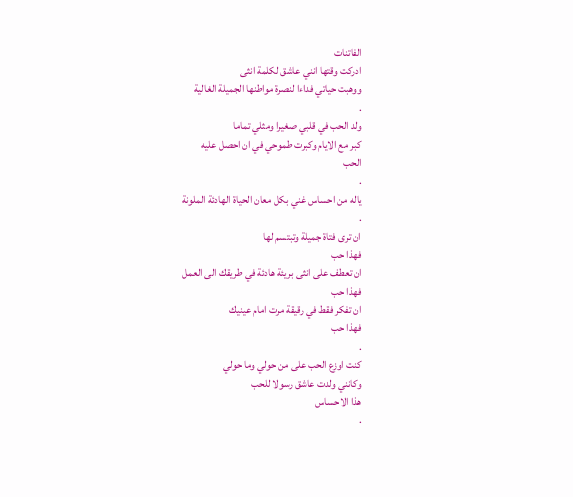الفاتنات
ادركت وقتها انني عاشق لكلمة انثى
ووهبت حياتي فداءا لنصرة مواطنها الجميلة الغالية
.
ولد الحب في قلبي صغيرا ومثلي تماما
كبر مع الايام وكبرت طموحي في ان احصل عليه
الحب
.
ياله من احساس غني بكل معان الحياة الهادئة الملونة
.
ان ترى فتاة جميلة وتبتسم لها
فهذا حب
ان تعطف على انثى بريئة هادئة في طريقك الى العمل
فهذا حب
ان تفكر فقط في رقيقة مرت امام عينيك
فهذا حب
.
كنت اوزع الحب على من حولي وما حولي
وكانني ولدت عاشق رسولا للحب
هذا الاحساس
.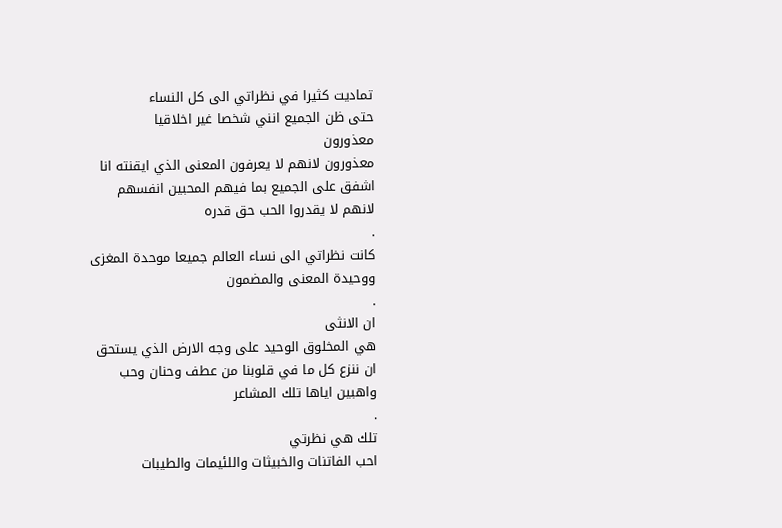تماديت كثيرا في نظراتي الى كل النساء
حتى ظن الجميع انني شخصا غير اخلاقيا
معذورون
معذورون لانهم لا يعرفون المعنى الذي ايقنته انا
اشفق على الجميع بما فيهم المحبين انفسهم
لانهم لا يقدروا الحب حق قدره
.
كانت نظراتي الى نساء العالم جميعا موحدة المغزى
ووحيدة المعنى والمضمون
.
ان الانثى
هي المخلوق الوحيد على وجه الارض الذي يستحق
ان ننزع كل ما في قلوبنا من عطف وحنان وحب
واهبين اياها تلك المشاعر
.
تلك هي نظرتي
احب الفاتنات والخبيثات واللئيمات والطيبات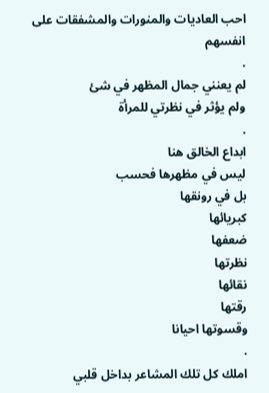احب العاديات والمنورات والمشفقات على انفسهم
.
لم يعنني جمال المظهر في شئ
ولم يؤثر في نظرتي للمرأة
.
ابداع الخالق هنا
ليس في مظهرها فحسب
بل في رونقها
كبريائها
ضعفها
نظرتها
نقائها
رقتها
وقسوتها احيانا
.
املك كل تلك المشاعر بداخل قلبي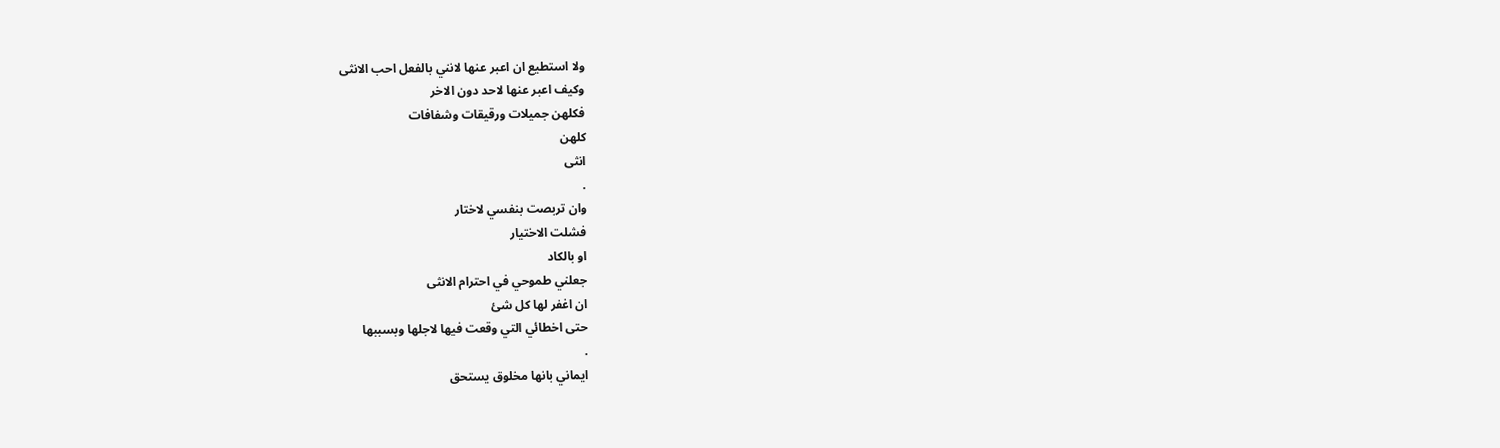ولا استطيع ان اعبر عنها لانني بالفعل احب الانثى
وكيف اعبر عنها لاحد دون الاخر
فكلهن جميلات ورقيقات وشفافات
كلهن
انثى
.
وان تربصت بنفسي لاختار
فشلت الاختيار
او بالكاد
جعلني طموحي في احترام الانثى
ان اغفر لها كل شئ
حتى اخطائي التي وقعت فيها لاجلها وبسببها
.
ايماني بانها مخلوق يستحق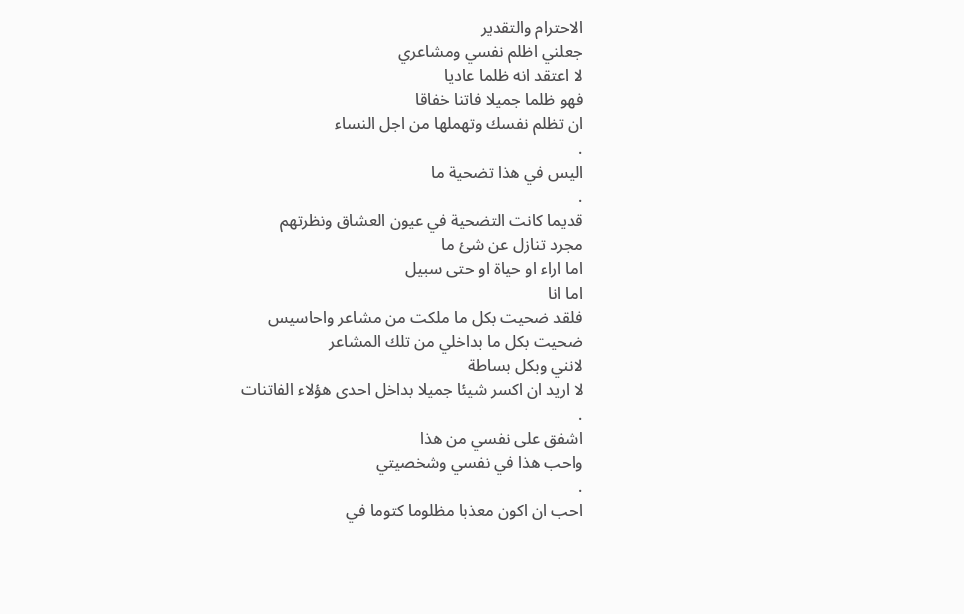الاحترام والتقدير
جعلني اظلم نفسي ومشاعري
لا اعتقد انه ظلما عاديا
فهو ظلما جميلا فاتنا خفاقا
ان تظلم نفسك وتهملها من اجل النساء
.
اليس في هذا تضحية ما
.
قديما كانت التضحية في عيون العشاق ونظرتهم
مجرد تنازل عن شئ ما
اما اراء او حياة او حتى سبيل
اما انا
فلقد ضحيت بكل ما ملكت من مشاعر واحاسيس
ضحيت بكل ما بداخلي من تلك المشاعر
لانني وبكل بساطة
لا اريد ان اكسر شيئا جميلا بداخل احدى هؤلاء الفاتنات
.
اشفق على نفسي من هذا
واحب هذا في نفسي وشخصيتي
.
احب ان اكون معذبا مظلوما كتوما في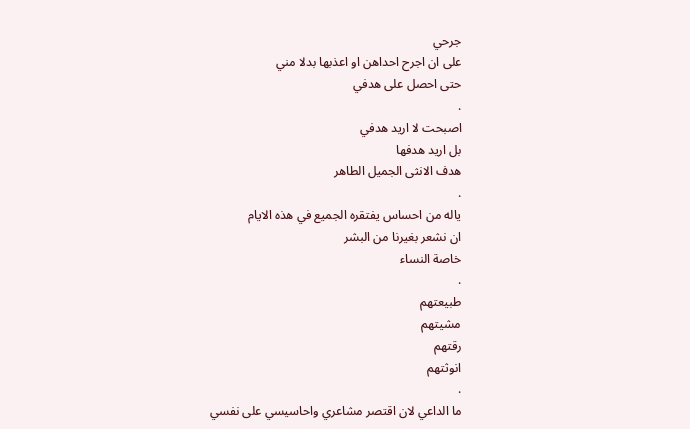جرحي
على ان اجرح احداهن او اعذبها بدلا مني
حتى احصل على هدفي
.
اصبحت لا اريد هدفي
بل اريد هدفها
هدف الانثى الجميل الطاهر
.
ياله من احساس يفتقره الجميع في هذه الايام
ان نشعر بغيرنا من البشر
خاصة النساء
.
طبيعتهم
مشيتهم
رقتهم
انوثتهم
.
ما الداعي لان اقتصر مشاعري واحاسيسي على نفسي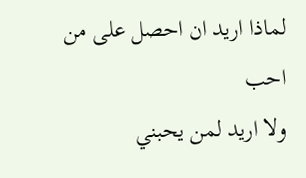لماذا اريد ان احصل على من احب
ولا اريد لمن يحبني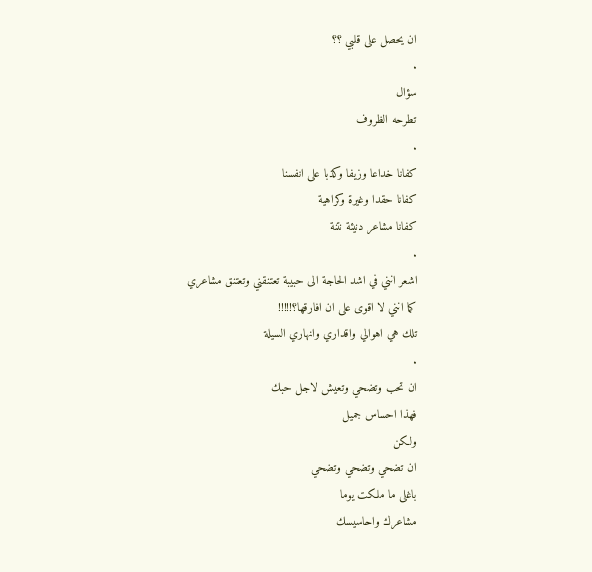ان يحصل على قلبي ؟؟
.
سؤال
تطرحه الظروف
.
كفانا خداعا وزيفا وكذبا على انفسنا
كفانا حقدا وغيرة وكراهية
كفانا مشاعر دنيئة نتنة
.
اشعر انني في اشد الحاجة الى حبيبة تعتنقني وتعتنق مشاعري
كما انني لا اقوى على ان افارقها؟!!!!!
تلك هي اهوالي واقداري وانهاري السيلة
.
ان تحب وتضحي وتعيش لاجل حبك
فهذا احساس جميل
ولكن
ان تضحي وتضحي وتضحي
باغلى ما ملكت يوما
مشاعرك واحاسيسك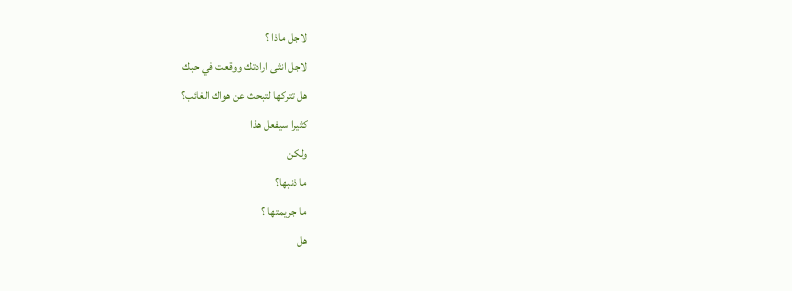لاجل ماذا ؟
لاجل انثى ارادتك ووقعت في حبك
هل تتركها لتبحث عن هواك الغائب؟
كثيرا سيفعل هذا
ولكن
ما ذنبها؟
ما جريمتها ؟
هل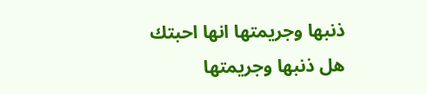ذنبها وجريمتها انها احبتك
هل ذنبها وجريمتها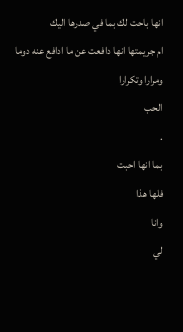انها باحت لك بما في صدرها اليك
ام جريمتها انها دافعت عن ما ادافع عنه دوما ومرارا وتكرارا
الحب
.
بما انها احبت
فلها هذا
وانا
لي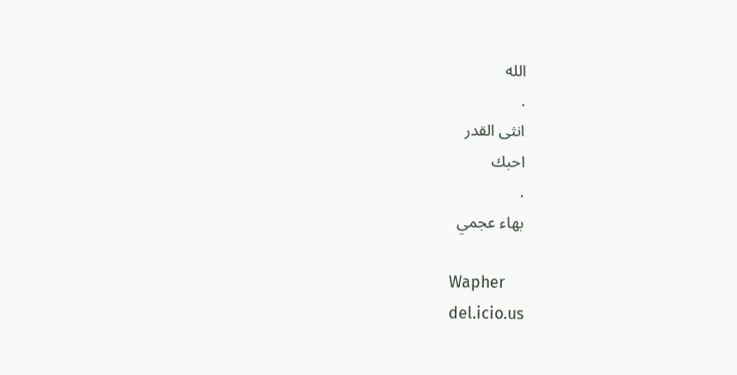الله
.
انثى القدر
احبك
.
بهاء عجمي

Wapher
del.icio.us